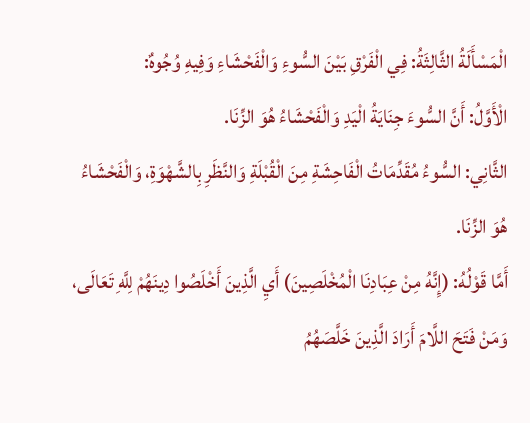الْمَسْأَلَةُ الثَّالِثَةُ: فِي الْفَرْقِ بَيْنَ السُّوءِ وَالْفَحْشَاءِ وَفِيهِ وُجُوهٌ:
الْأَوَّلُ: أَنَّ السُّوءَ جِنَايَةُ الْيَدِ وَالْفَحْشَاءُ هُوَ الزِّنَا.
الثَّانِي: السُّوءُ مُقَدِّمَاتُ الْفَاحِشَةِ مِنَ الْقُبْلَةِ وَالنَّظَرِ بِالشَّهْوَةِ، وَالْفَحْشَاءُ هُوَ الزِّنَا.
أَمَّا قَوْلُهُ: (إِنَّهُ مِنْ عِبَادِنَا الْمُخْلَصِينَ) أَيِ الَّذِينَ أَخْلَصُوا دِينَهُمْ لِلَّهِ تَعَالَى، وَمَنْ فَتَحَ اللَّامَ أَرَادَ الَّذِينَ خَلَّصَهُمُ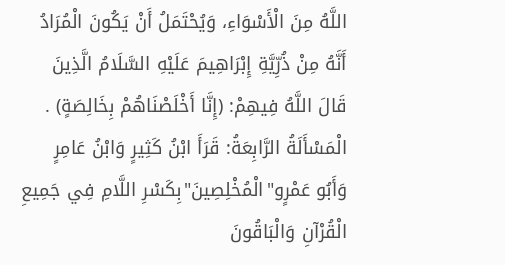اللَّهُ مِنَ الْأَسْوَاءِ، وَيُحْتَمَلُ أَنْ يَكُونَ الْمُرَادُ أَنَّهُ مِنْ ذُرِّيَّةِ إِبْرَاهِيمَ عَلَيْهِ السَّلَامُ الَّذِينَ قَالَ اللَّهُ فِيهِمْ: (إِنَّا أَخْلَصْنَاهُمْ بِخَالِصَةٍ) .
الْمَسْأَلَةُ الرَّابِعَةُ: قَرَأَ ابْنُ كَثِيرٍ وَابْنُ عَامِرٍ وَأَبُو عَمْرٍو"الْمُخْلِصِينَ"بِكَسْرِ اللَّامِ فِي جَمِيعِ الْقُرْآنِ وَالْبَاقُونَ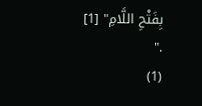بِفَتْحِ اللَّامِ" [1] ."
(1)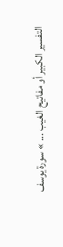التفسير الكبير أو مفاتيح الغيب ... » سورة يوسف